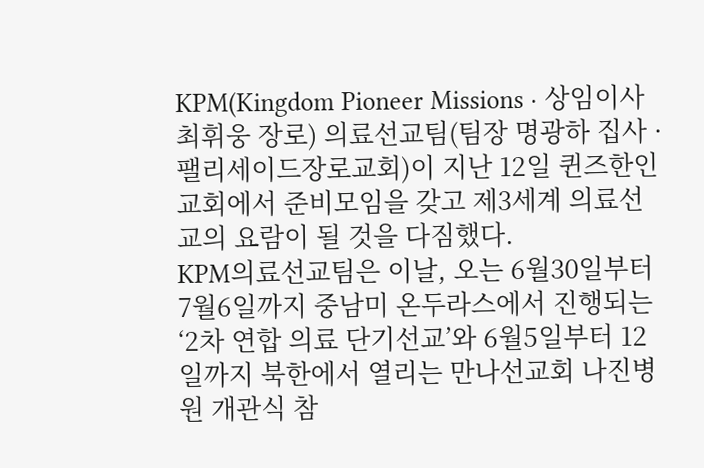KPM(Kingdom Pioneer Missions · 상임이사 최휘웅 장로) 의료선교팀(팀장 명광하 집사 · 팰리세이드장로교회)이 지난 12일 퀸즈한인교회에서 준비모임을 갖고 제3세계 의료선교의 요람이 될 것을 다짐했다.
KPM의료선교팀은 이날, 오는 6월30일부터 7월6일까지 중남미 온두라스에서 진행되는 ‘2차 연합 의료 단기선교’와 6월5일부터 12일까지 북한에서 열리는 만나선교회 나진병원 개관식 참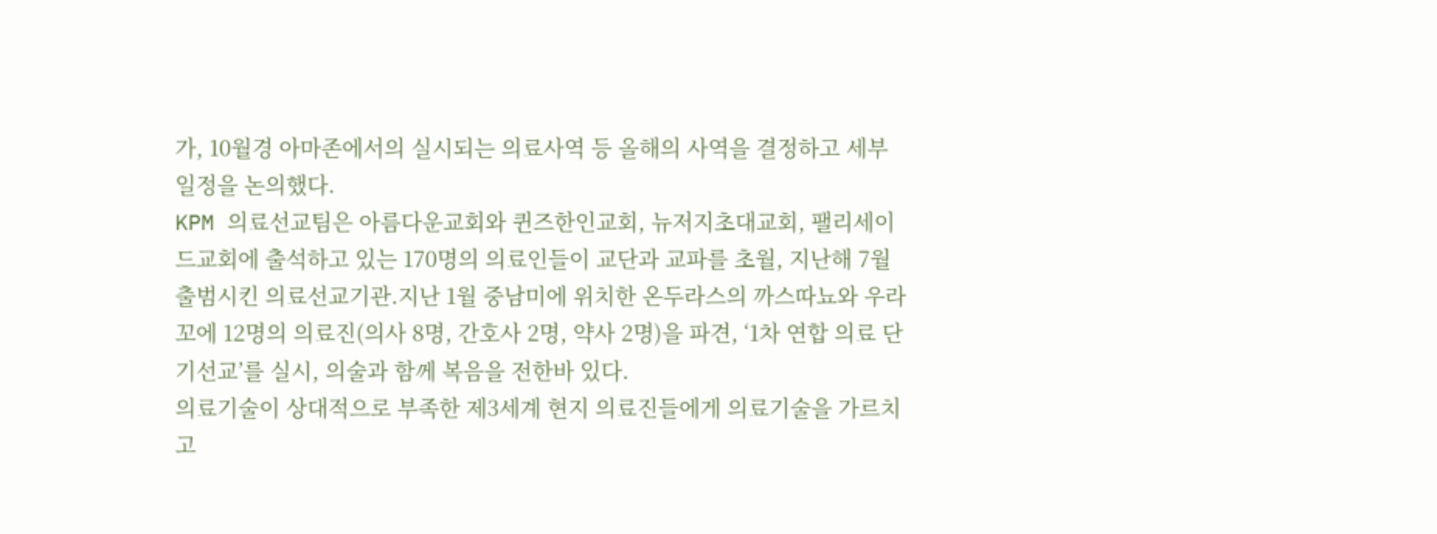가, 10월경 아마존에서의 실시되는 의료사역 등 올해의 사역을 결정하고 세부일정을 논의했다.
KPM 의료선교팀은 아름다운교회와 퀸즈한인교회, 뉴저지초대교회, 팰리세이드교회에 출석하고 있는 170명의 의료인들이 교단과 교파를 초월, 지난해 7월 출범시킨 의료선교기관.지난 1월 중남미에 위치한 온두라스의 까스따뇨와 우라꼬에 12명의 의료진(의사 8명, 간호사 2명, 약사 2명)을 파견, ‘1차 연합 의료 단기선교’를 실시, 의술과 함께 복음을 전한바 있다.
의료기술이 상대적으로 부족한 제3세계 현지 의료진들에게 의료기술을 가르치고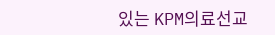있는 KPM의료선교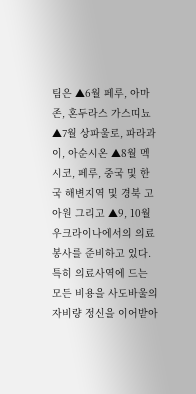팀은 ▲6월 페루, 아마존, 혼두라스 가스띠뇨 ▲7월 상파울로, 파라과이, 아순시온 ▲8월 멕시코, 페루, 중국 및 한국 해변지역 및 경북 고아원 그리고 ▲9, 10월 우크라이나에서의 의료봉사를 준비하고 있다. 특히 의료사역에 드는 모든 비용을 사도바울의 자비량 정신을 이어받아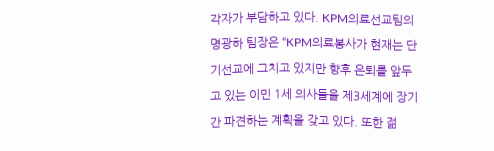각자가 부담하고 있다. KPM의료선교팀의 명광하 팀장은 “KPM의료봉사가 현재는 단기선교에 그치고 있지만 향후 은퇴를 앞두고 있는 이민 1세 의사들을 제3세계에 장기간 파견하는 계획을 갖고 있다. 또한 젊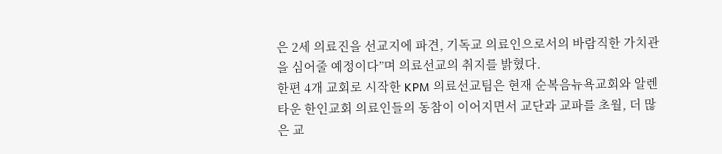은 2세 의료진을 선교지에 파견, 기독교 의료인으로서의 바람직한 가치관을 심어줄 예정이다”며 의료선교의 취지를 밝혔다.
한편 4개 교회로 시작한 KPM 의료선교팀은 현재 순복음뉴욕교회와 알렌타운 한인교회 의료인들의 동참이 이어지면서 교단과 교파를 초월, 더 많은 교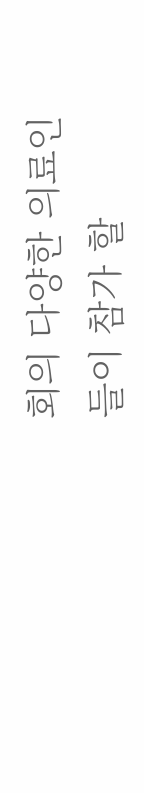회의 다양한 의료인들이 참가 할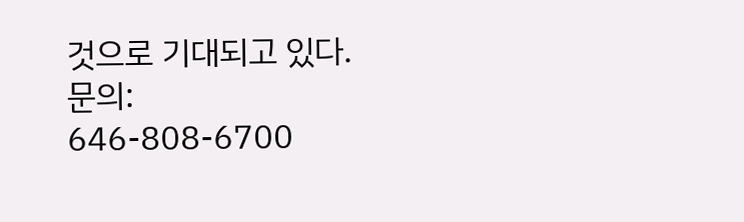것으로 기대되고 있다. 문의: 646-808-6700